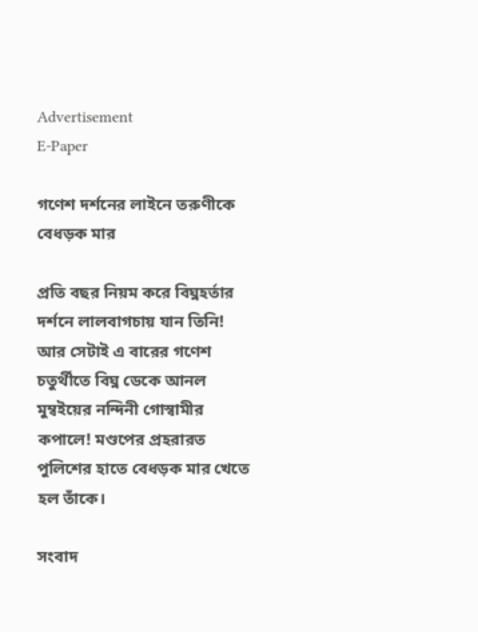Advertisement
E-Paper

গণেশ দর্শনের লাইনে তরুণীকে বেধড়ক মার

প্রতি বছর নিয়ম করে বিঘ্নহর্তার দর্শনে লালবাগচায় যান তিনি! আর সেটাই এ বারের গণেশ চতুর্থীতে বিঘ্ন ডেকে আনল মুম্বইয়ের নন্দিনী গোস্বামীর কপালে! মণ্ডপের প্রহরারত পুলিশের হাতে বেধড়ক মার খেতে হল তাঁকে।

সংবাদ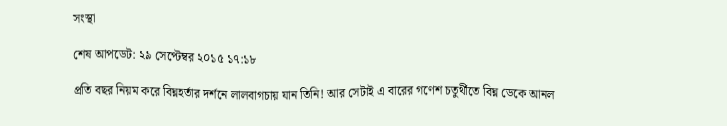সংস্থা

শেষ আপডেট: ২৯ সেপ্টেম্বর ২০১৫ ১৭:১৮

প্রতি বছর নিয়ম করে বিঘ্নহর্তার দর্শনে লালবাগচায় যান তিনি! আর সেটাই এ বারের গণেশ চতুর্থীতে বিঘ্ন ডেকে আনল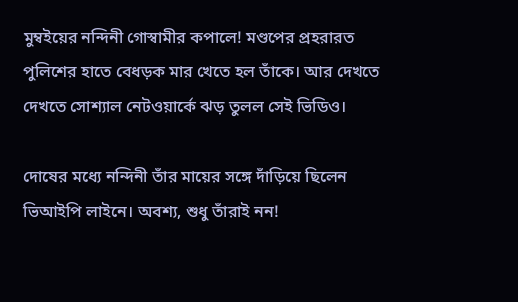মুম্বইয়ের নন্দিনী গোস্বামীর কপালে! মণ্ডপের প্রহরারত পুলিশের হাতে বেধড়ক মার খেতে হল তাঁকে। আর দেখতে দেখতে সোশ্যাল নেটওয়ার্কে ঝড় তুলল সেই ভিডিও।

দোষের মধ্যে নন্দিনী তাঁর মায়ের সঙ্গে দাঁড়িয়ে ছিলেন ভিআইপি লাইনে। অবশ্য, শুধু তাঁরাই নন!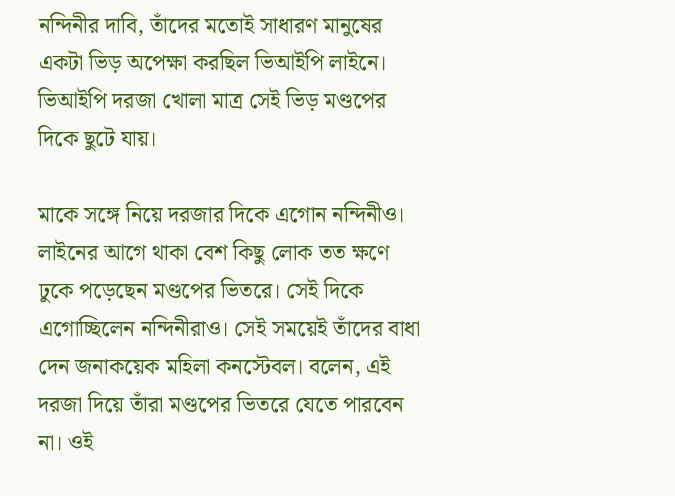নন্দিনীর দাবি, তাঁদের মতোই সাধারণ মানুষের একটা ভিড় অপেক্ষা করছিল ভিআইপি লাইনে। ভিআইপি দরজা খোলা মাত্র সেই ভিড় মণ্ডপের দিকে ছুটে যায়।

মাকে সঙ্গে নিয়ে দরজার দিকে এগোন নন্দিনীও। লাইনের আগে থাকা বেশ কিছু লোক তত ক্ষণে ঢুকে পড়েছেন মণ্ডপের ভিতরে। সেই দিকে এগোচ্ছিলেন নন্দিনীরাও। সেই সময়েই তাঁদের বাধা দেন জনাকয়েক মহিলা কনস্টেবল। বলেন, এই দরজা দিয়ে তাঁরা মণ্ডপের ভিতরে যেতে পারবেন না। ওই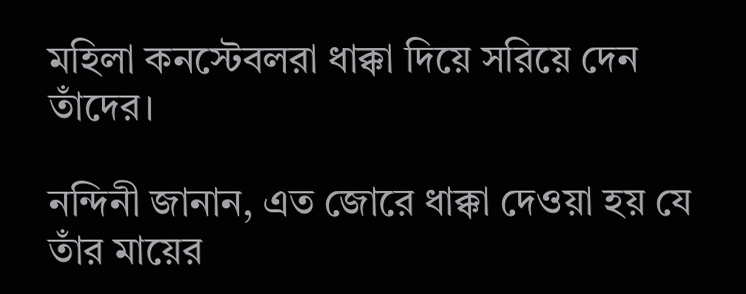মহিলা কনস্টেবলরা ধাক্কা দিয়ে সরিয়ে দেন তাঁদের।

নন্দিনী জানান, এত জোরে ধাক্কা দেওয়া হয় যে তাঁর মায়ের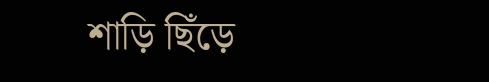শাড়ি ছিঁড়ে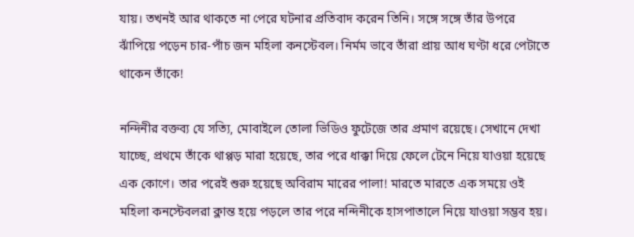যায়। তখনই আর থাকতে না পেরে ঘটনার প্রতিবাদ করেন তিনি। সঙ্গে সঙ্গে তাঁর উপরে ঝাঁপিয়ে পড়েন চার-পাঁচ জন মহিলা কনস্টেবল। নির্মম ভাবে তাঁরা প্রায় আধ ঘণ্টা ধরে পেটাতে থাকেন তাঁকে!

নন্দিনীর বক্তব্য যে সত্যি, মোবাইলে তোলা ভিডিও ফুটেজে তার প্রমাণ রয়েছে। সেখানে দেখা যাচ্ছে, প্রথমে তাঁকে থাপ্পড় মারা হয়েছে, তার পরে ধাক্কা দিয়ে ফেলে টেনে নিয়ে যাওয়া হয়েছে এক কোণে। তার পরেই শুরু হয়েছে অবিরাম মারের পালা! মারতে মারতে এক সময়ে ওই মহিলা কনস্টেবলরা ক্লান্ত হয়ে পড়লে তার পরে নন্দিনীকে হাসপাতালে নিয়ে যাওয়া সম্ভব হয়।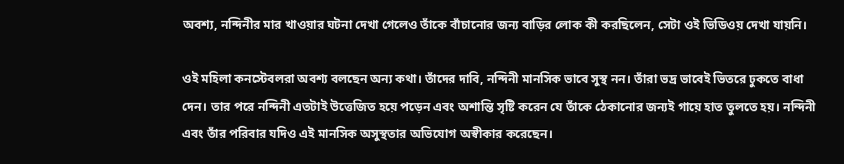অবশ্য, নন্দিনীর মার খাওয়ার ঘটনা দেখা গেলেও তাঁকে বাঁচানোর জন্য বাড়ির লোক কী করছিলেন, সেটা ওই ভিডিওয় দেখা যায়নি।

ওই মহিলা কনস্টেবলরা অবশ্য বলছেন অন্য কথা। তাঁদের দাবি, নন্দিনী মানসিক ভাবে সুস্থ নন। তাঁরা ভদ্র ভাবেই ভিতরে ঢুকতে বাধা দেন। তার পরে নন্দিনী এতটাই উত্তেজিত হয়ে পড়েন এবং অশান্তি সৃষ্টি করেন যে তাঁকে ঠেকানোর জন্যই গায়ে হাত তুলতে হয়। নন্দিনী এবং তাঁর পরিবার যদিও এই মানসিক অসুস্থতার অভিযোগ অস্বীকার করেছেন।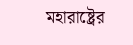মহারাষ্ট্রের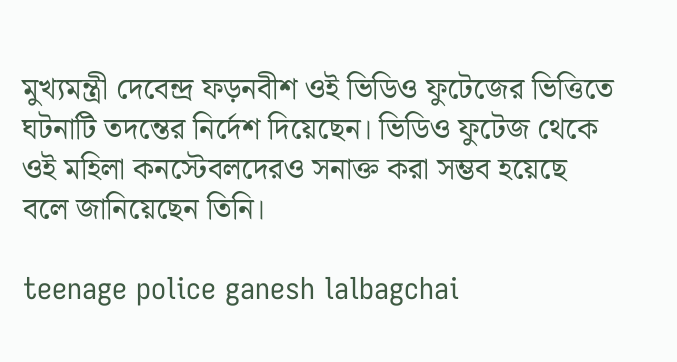মুখ্যমন্ত্রী দেবেন্দ্র ফড়নবীশ ওই ভিডিও ফুটেজের ভিত্তিতে ঘটনাটি তদন্তের নির্দেশ দিয়েছেন। ভিডিও ফুটেজ থেকে ওই মহিলা কনস্টেবলদেরও সনাক্ত করা সম্ভব হয়েছে বলে জানিয়েছেন তিনি।

teenage police ganesh lalbagchai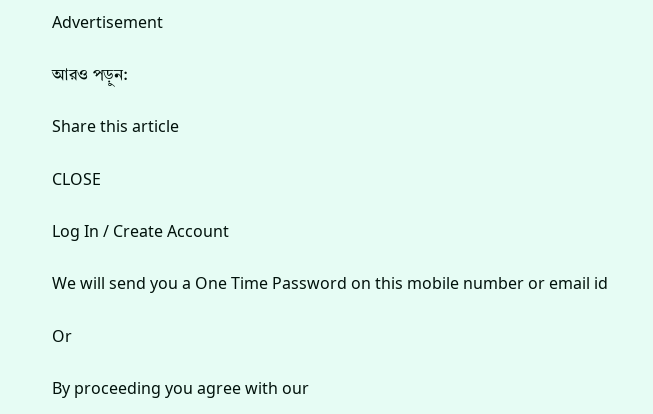Advertisement

আরও পড়ুন:

Share this article

CLOSE

Log In / Create Account

We will send you a One Time Password on this mobile number or email id

Or

By proceeding you agree with our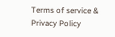Terms of service & Privacy Policy